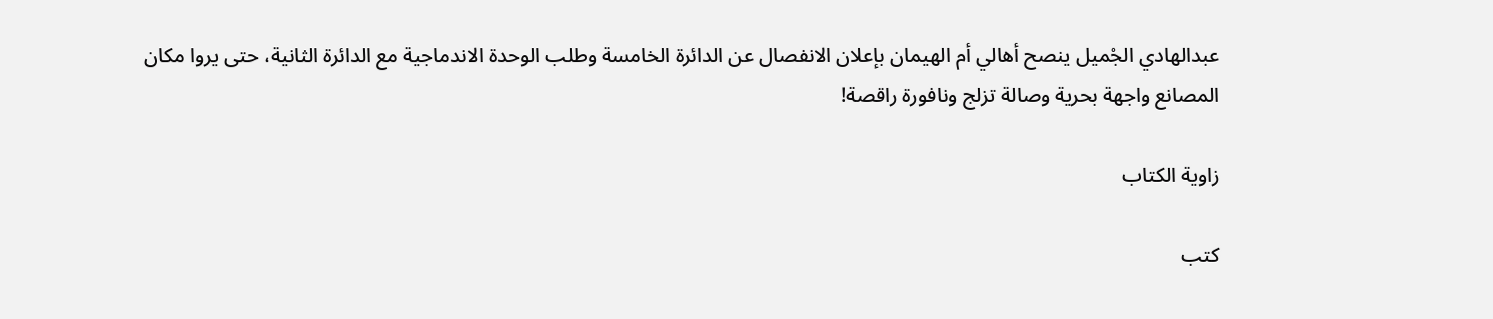عبدالهادي الجْميل ينصح أهالي أم الهيمان بإعلان الانفصال عن الدائرة الخامسة وطلب الوحدة الاندماجية مع الدائرة الثانية، حتى يروا مكان المصانع واجهة بحرية وصالة تزلج ونافورة راقصة!

زاوية الكتاب

كتب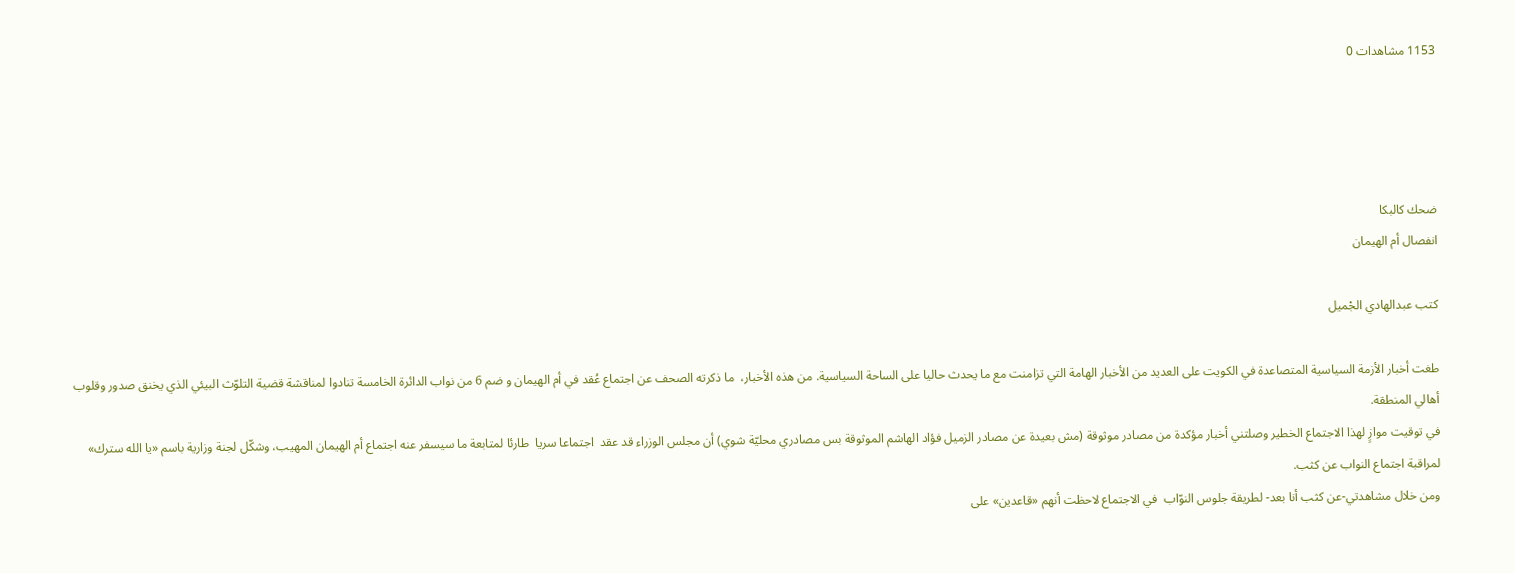1153 مشاهدات 0




ضحك كالبكا
انفصال أم الهيمان

كتب عبدالهادي الجْميل

طغت أخبار الأزمة السياسية المتصاعدة في الكويت على العديد من الأخبار الهامة التي تزامنت مع ما يحدث حاليا على الساحة السياسية. من هذه الأخبار،  ما ذكرته الصحف عن اجتماع عُقد في أم الهيمان و ضم 6 من نواب الدائرة الخامسة تنادوا لمناقشة قضية التلوّث البيئي الذي يخنق صدور وقلوب أهالي المنطقة.
في توقيت موازٍ لهذا الاجتماع الخطير وصلتني أخبار مؤكدة من مصادر موثوقة (مش بعيدة عن مصادر الزميل فؤاد الهاشم الموثوقة بس مصادري محليّة شوي) أن مجلس الوزراء قد عقد  اجتماعا سريا  طارئا لمتابعة ما سيسفر عنه اجتماع أم الهيمان المهيب، وشكّل لجنة وزارية باسم «يا الله سترك» لمراقبة اجتماع النواب عن كثب.
ومن خلال مشاهدتي-عن كثب أنا بعد- لطريقة جلوس النوّاب  في الاجتماع لاحظت أنهم «قاعدين» على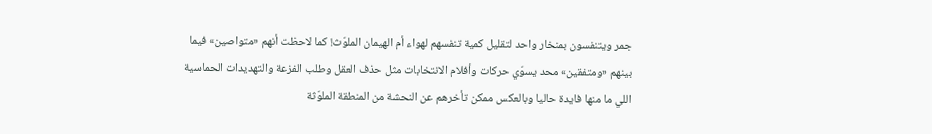جمر ويتنفسون بمنخار واحد لتقليل كمية تنفسهم لهواء أم الهيمان الملوّث! كما لاحظت أنهم «متواصين» فيما بينهم «ومتفقين» محد يسوّي حركات وأفلام الانتخابات مثل حذف العقل وطلب الفزعة والتهديدات الحماسية اللي ما منها فايدة حاليا وبالعكس ممكن تأخرهم عن النحشة من المنطقة الملوّثة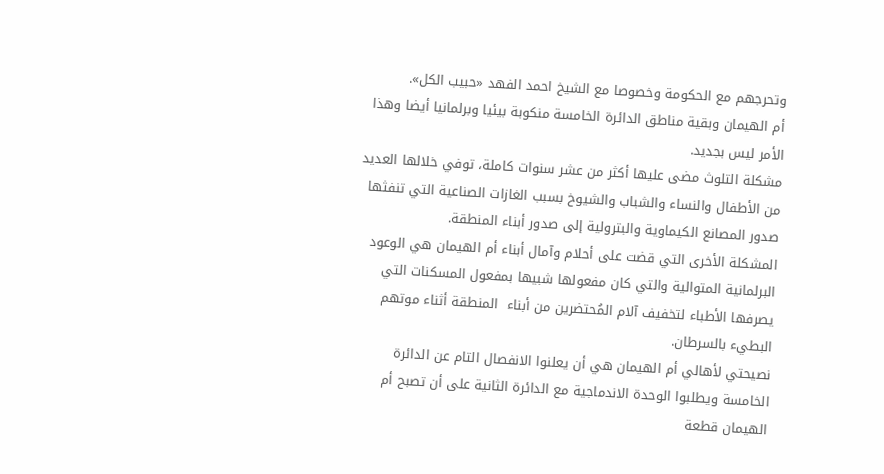وتحرجهم مع الحكومة وخصوصا مع الشيخ احمد الفهد «حبيب الكل».
أم الهيمان وبقية مناطق الدائرة الخامسة منكوبة بيئيا وبرلمانيا أيضا وهذا الأمر ليس بجديد.
مشكلة التلوث مضى عليها أكثر من عشر سنوات كاملة، توفي خلالها العديد من الأطفال والنساء والشباب والشيوخ بسبب الغازات الصناعية التي تنفثها صدور المصانع الكيماوية والبترولية إلى صدور أبناء المنطقة.
المشكلة الأخرى التي قضت على أحلام وآمال أبناء أم الهيمان هي الوعود البرلمانية المتوالية والتي كان مفعولها شبيها بمفعول المسكنات التي يصرفها الأطباء لتخفيف آلام المُحتضرين من أبناء  المنطقة أثناء موتهم البطيء بالسرطان.
نصيحتي لأهالي أم الهيمان هي أن يعلنوا الانفصال التام عن الدائرة الخامسة ويطلبوا الوحدة الاندماجية مع الدائرة الثانية على أن تصبح أم الهيمان قطعة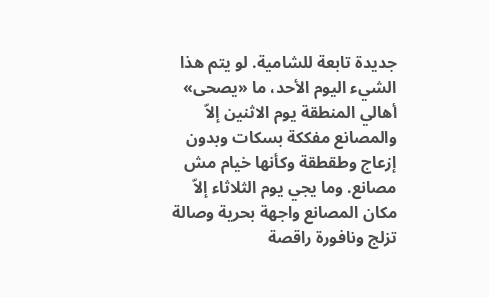جديدة تابعة للشامية. لو يتم هذا الشيء اليوم الأحد، ما «يصحى» أهالي المنطقة يوم الاثنين إلاّ والمصانع مفككة بسكات وبدون إزعاج وطقطقة وكأنها خيام مش مصانع. وما يجي يوم الثلاثاء إلاّ مكان المصانع واجهة بحرية وصالة تزلج ونافورة راقصة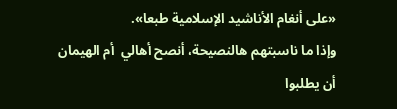«على أنغام الأناشيد الإسلامية طبعا».
وإذا ما ناسبتهم هالنصيحة، أنصح أهالي  أم الهيمان أن يطلبوا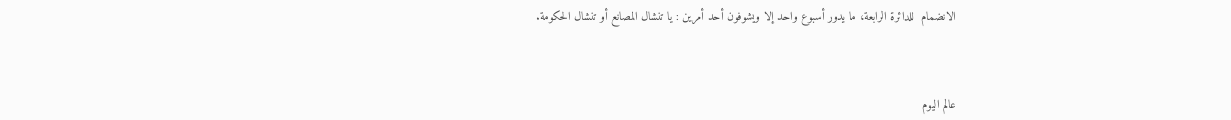الانضمام  للدائرة الرابعة، ما يدور أسبوع واحد إلا ويشوفون أحد أمرين : يا تنشال المصانع أو تنشال الحكومة.



عالم اليوم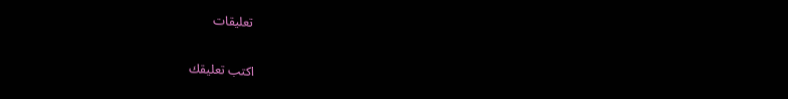تعليقات

اكتب تعليقك